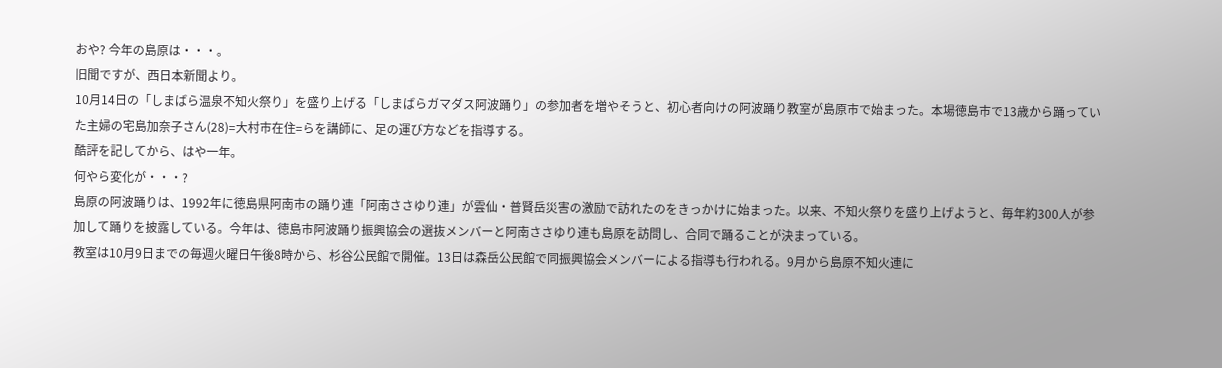おや? 今年の島原は・・・。
旧聞ですが、西日本新聞より。
10月14日の「しまばら温泉不知火祭り」を盛り上げる「しまばらガマダス阿波踊り」の参加者を増やそうと、初心者向けの阿波踊り教室が島原市で始まった。本場徳島市で13歳から踊っていた主婦の宅島加奈子さん(28)=大村市在住=らを講師に、足の運び方などを指導する。
酷評を記してから、はや一年。
何やら変化が・・・?
島原の阿波踊りは、1992年に徳島県阿南市の踊り連「阿南ささゆり連」が雲仙・普賢岳災害の激励で訪れたのをきっかけに始まった。以来、不知火祭りを盛り上げようと、毎年約300人が参加して踊りを披露している。今年は、徳島市阿波踊り振興協会の選抜メンバーと阿南ささゆり連も島原を訪問し、合同で踊ることが決まっている。
教室は10月9日までの毎週火曜日午後8時から、杉谷公民館で開催。13日は森岳公民館で同振興協会メンバーによる指導も行われる。9月から島原不知火連に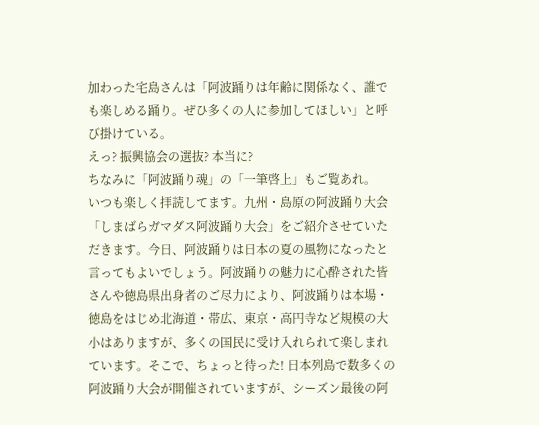加わった宅島さんは「阿波踊りは年齢に関係なく、誰でも楽しめる踊り。ぜひ多くの人に参加してほしい」と呼び掛けている。
えっ? 振興協会の選抜? 本当に?
ちなみに「阿波踊り魂」の「一筆啓上」もご覧あれ。
いつも楽しく拝読してます。九州・島原の阿波踊り大会「しまばらガマダス阿波踊り大会」をご紹介させていただきます。今日、阿波踊りは日本の夏の風物になったと言ってもよいでしょう。阿波踊りの魅力に心酔された皆さんや徳島県出身者のご尽力により、阿波踊りは本場・徳島をはじめ北海道・帯広、東京・高円寺など規模の大小はありますが、多くの国民に受け入れられて楽しまれています。そこで、ちょっと待った! 日本列島で数多くの阿波踊り大会が開催されていますが、シーズン最後の阿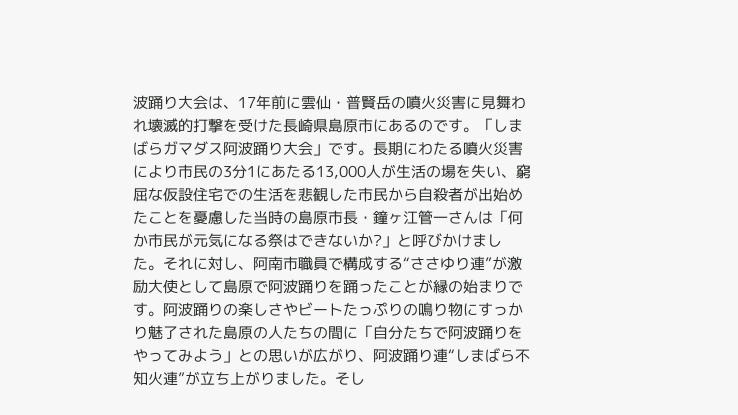波踊り大会は、17年前に雲仙・普賢岳の噴火災害に見舞われ壊滅的打撃を受けた長崎県島原市にあるのです。「しまばらガマダス阿波踊り大会」です。長期にわたる噴火災害により市民の3分1にあたる13,000人が生活の場を失い、窮屈な仮設住宅での生活を悲観した市民から自殺者が出始めたことを憂慮した当時の島原市長・鐘ヶ江管一さんは「何か市民が元気になる祭はできないか?」と呼びかけました。それに対し、阿南市職員で構成する“ささゆり連”が激励大使として島原で阿波踊りを踊ったことが縁の始まりです。阿波踊りの楽しさやビートたっぷりの鳴り物にすっかり魅了された島原の人たちの間に「自分たちで阿波踊りをやってみよう」との思いが広がり、阿波踊り連“しまばら不知火連”が立ち上がりました。そし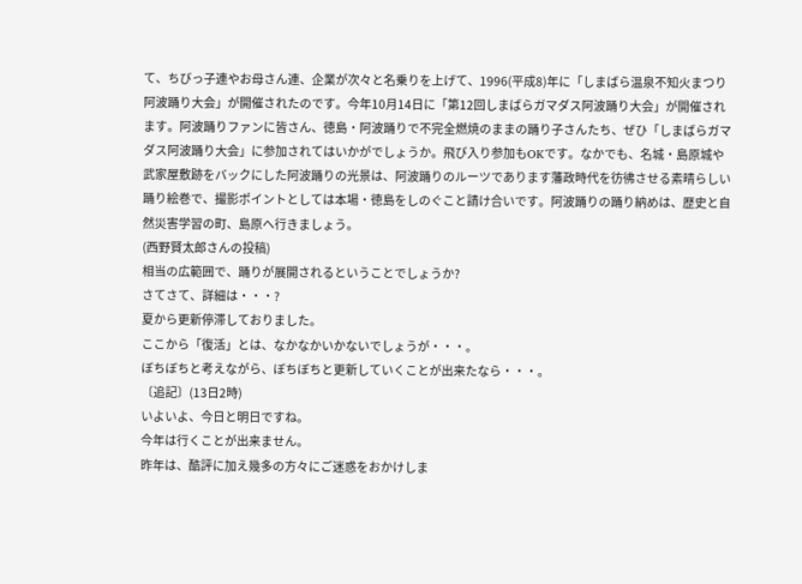て、ちびっ子連やお母さん連、企業が次々と名乗りを上げて、1996(平成8)年に「しまばら温泉不知火まつり阿波踊り大会」が開催されたのです。今年10月14日に「第12回しまばらガマダス阿波踊り大会」が開催されます。阿波踊りファンに皆さん、徳島・阿波踊りで不完全燃焼のままの踊り子さんたち、ぜひ「しまばらガマダス阿波踊り大会」に参加されてはいかがでしょうか。飛び入り参加もOKです。なかでも、名城・島原城や武家屋敷跡をバックにした阿波踊りの光景は、阿波踊りのルーツであります藩政時代を彷彿させる素晴らしい踊り絵巻で、撮影ポイントとしては本場・徳島をしのぐこと請け合いです。阿波踊りの踊り納めは、歴史と自然災害学習の町、島原へ行きましょう。
(西野賢太郎さんの投稿)
相当の広範囲で、踊りが展開されるということでしょうか?
さてさて、詳細は・・・?
夏から更新停滞しておりました。
ここから「復活」とは、なかなかいかないでしょうが・・・。
ぼちぼちと考えながら、ぼちぼちと更新していくことが出来たなら・・・。
〔追記〕(13日2時)
いよいよ、今日と明日ですね。
今年は行くことが出来ません。
昨年は、酷評に加え幾多の方々にご迷惑をおかけしま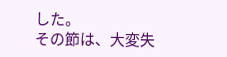した。
その節は、大変失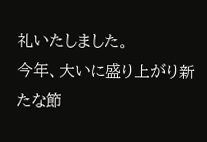礼いたしました。
今年、大いに盛り上がり新たな節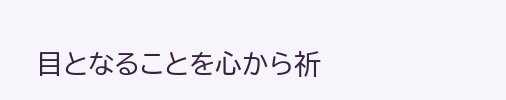目となることを心から祈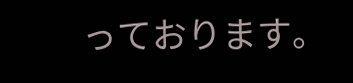っております。